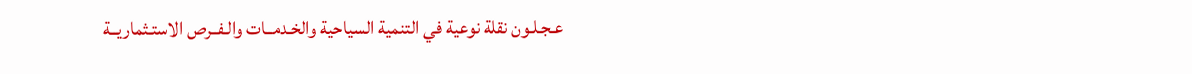عـجـلـون نقلة نوعية في التنمية السياحية والخـدمــات والـفــرص الاستـثماريــة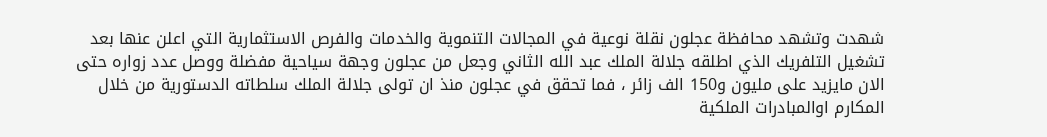شهدت وتشهد محافظة عجلون نقلة نوعية في المجالات التنموية والخدمات والفرص الاستثمارية التي اعلن عنها بعد تشغيل التلفريك الذي اطلقه جلالة الملك عبد الله الثاني وجعل من عجلون وجهة سياحية مفضلة ووصل عدد زواره حتى الان مايزيد على مليون و150 الف زائر ، فما تحقق في عجلون منذ ان تولى جلالة الملك سلطاته الدستورية من خلال المكارم اوالمبادرات الملكية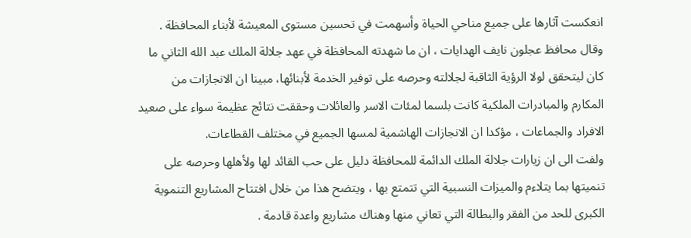انعكست آثارها على جميع مناحي الحياة وأسهمت في تحسين مستوى المعيشة لأبناء المحافظة .
وقال محافظ عجلون نايف الهدايات ، ان ما شهدته المحافظة في عهد جلالة الملك عبد الله الثاني ما كان ليتحقق لولا الرؤية الثاقبة لجلالته وحرصه على توفير الخدمة لأبنائها، مبينا ان الانجازات من المكارم والمبادرات الملكية كانت بلسما لمئات الاسر والعائلات وحققت نتائج عظيمة سواء على صعيد الافراد والجماعات ، مؤكدا ان الانجازات الهاشمية لمسها الجميع في مختلف القطاعات.
ولفت الى ان زيارات جلالة الملك الدائمة للمحافظة دليل على حب القائد لها ولأهلها وحرصه على تنميتها بما يتلاءم والميزات النسبية التي تتمتع بها ، ويتضح هذا من خلال افتتاح المشاريع التنموية الكبرى للحد من الفقر والبطالة التي تعاني منها وهناك مشاريع واعدة قادمة .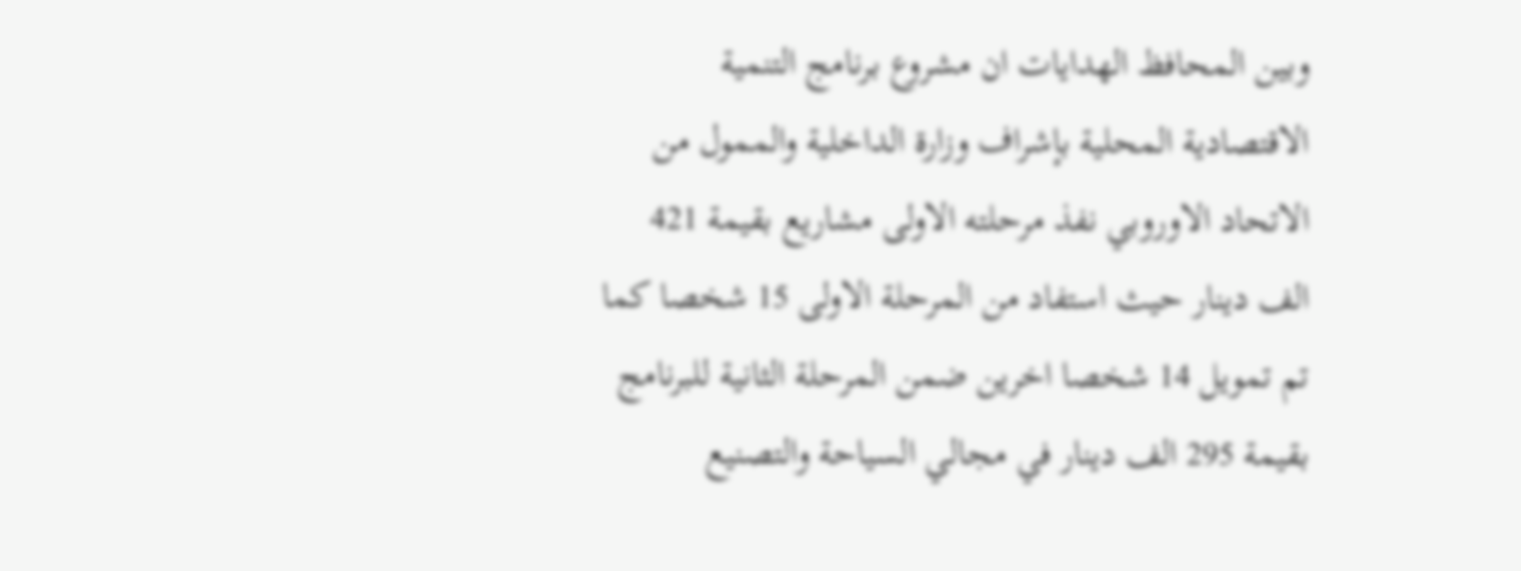وبين المحافظ الهدايات ان مشروع برنامج التنمية الاقتصادية المحلية بإشراف وزارة الداخلية والممول من الاتحاد الاوروبي نفذ مرحلته الاولى مشاريع بقيمة 421 الف دينار حيث استفاد من المرحلة الاولى 15 شخصا كما تم تمويل 14 شخصا اخرين ضمن المرحلة الثانية للبرنامج بقيمة 295 الف دينار في مجالي السياحة والتصنيع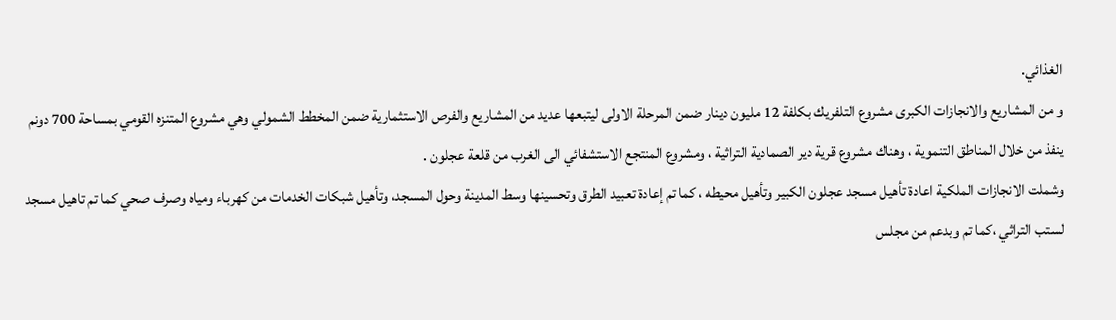الغذائي.
و من المشاريع والانجازات الكبرى مشروع التلفريك بكلفة 12 مليون دينار ضمن المرحلة الاولى ليتبعها عديد من المشاريع والفرص الاستثمارية ضمن المخطط الشمولي وهي مشروع المتنزه القومي بمساحة 700 دونم ينفذ من خلال المناطق التنموية ، وهناك مشروع قرية دير الصمادية التراثية ، ومشروع المنتجع الاستشفائي الى الغرب من قلعة عجلون .
وشملت الانجازات الملكية اعادة تأهيل مسجد عجلون الكبير وتأهيل محيطه ، كما تم إعادة تعبيد الطرق وتحسينها وسط المدينة وحول المسجد، وتأهيل شبكات الخدمات من كهرباء ومياه وصرف صحي كما تم تاهيل مسجد لستب التراثي ،كما تم وبدعم من مجلس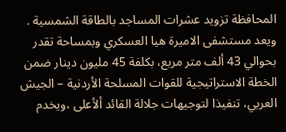المحافظة تزويد عشرات المساجد بالطاقة الشمسية .
ويعد مستشفى الاميرة هيا العسكري وبمساحة تقدر بحوالي 43 ألف متر مربع، بكلفة 45 مليون دينار ضمن الخطة الاستراتيجية للقوات المسلحة الأردنية – الجيش العربي، تنفيذا لتوجيهات جلالة القائد ألأعلى ،ويخدم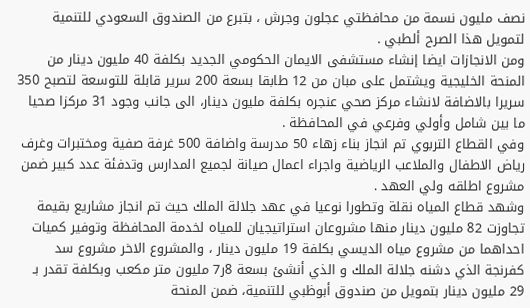نصف مليون نسمة من محافظتي عجلون وجرش ، بتبرع من الصندوق السعودي للتنمية لتمويل هذا الصرح ألطبي .
ومن الانجازات ايضا إنشاء مستشفى الايمان الحكومي الجديد بكلفة 40 مليون دينار من المنحة الخليجية ويشتمل على مبان من 12 طابقا بسعة 200 سرير قابلة للتوسعة لتصبح 350 سريرا بالاضافة لانشاء مركز صحي عنجره بكلفة مليون دينار، الى جانب وجود 31 مركزا صحيا ما بين شامل وأولي وفرعي في المحافظة .
وفي القطاع التربوي تم انجاز بناء زهاء 50 مدرسة واضافة 500 غرفة صفية ومختبرات وغرف رياض الاطفال والملاعب الرياضية واجراء اعمال صيانة لجميع المدارس وتدفئة عدد كبير ضمن مشروع اطلقه ولي العهد .
وشهد قطاع المياه نقلة وتطورا نوعيا في عهد جلالة الملك حيث تم انجاز مشاريع بقيمة تجاوزت 82 مليون دينار منها مشروعان استراتيجيان للمياه لخدمة المحافظة وتوفير كميات احداهما من مشروع مياه الديسي بكلفة 19 مليون دينار ، والمشروع الاخر مشروع سد كفرنجة الذي دشنه جلالة الملك و الذي أنشئ بسعة 8ر7 مليون متر مكعب وبكلفة تقدر بـ 29 مليون دينار بتمويل من صندوق أبوظبي للتنمية، ضمن المنحة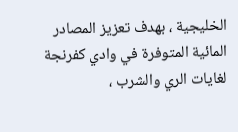الخليجية ، بهدف تعزيز المصادر المائية المتوفرة في وادي كفرنجة لغايات الري والشرب ،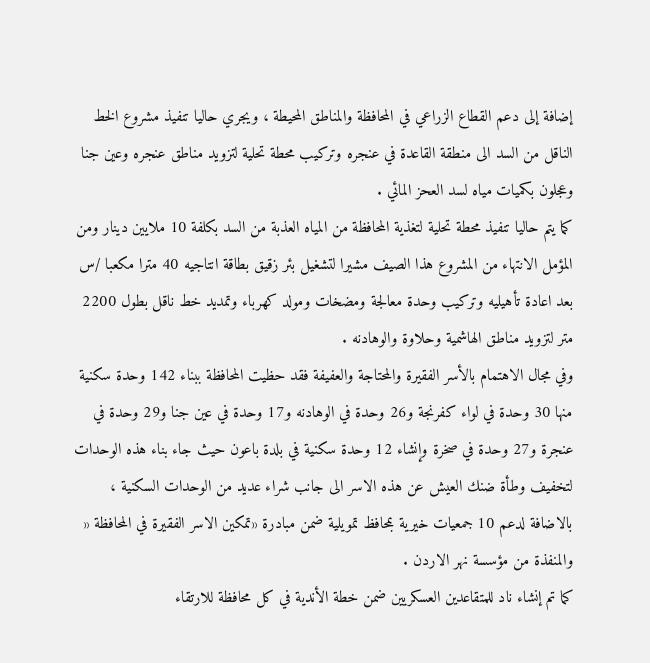إضافة إلى دعم القطاع الزراعي في المحافظة والمناطق المحيطة ، ويجري حاليا تنفيذ مشروع الخط الناقل من السد الى منطقة القاعدة في عنجره وتركيب محطة تحلية لتزويد مناطق عنجره وعين جنا وعجلون بكميات مياه لسد العحز المائي .
كما يتم حاليا تنفيذ محطة تحلية لتغذية المحافظة من المياه العذبة من السد بكلفة 10 ملايين دينار ومن المؤمل الانتهاء من المشروع هذا الصيف مشيرا لتشغيل بئر زقيق بطاقة انتاجيه 40 مترا مكعبا /س بعد اعادة تأهيليه وتركيب وحدة معالجة ومضخات ومولد كهرباء وتمديد خط ناقل بطول 2200 متر لتزويد مناطق الهاشمية وحلاوة والوهادنه .
وفي مجال الاهتمام بالأسر الفقيرة والمحتاجة والعفيفة فقد حظيت المحافظة ببناء 142 وحدة سكنية منها 30 وحدة في لواء كفرنجة و26 وحدة في الوهادنه و17 وحدة في عين جنا و29 وحدة في عنجرة و27 وحدة في صخرة وإنشاء 12 وحدة سكنية في بلدة باعون حيث جاء بناء هذه الوحدات لتخفيف وطأة ضنك العيش عن هذه الاسر الى جانب شراء عديد من الوحدات السكنية ، بالاضافة لدعم 10 جمعيات خيرية بمحافظ تمويلية ضمن مبادرة «تمكين الاسر الفقيرة في المحافظة « والمنفذة من مؤسسة نهر الاردن .
كما تم إنشاء ناد للمتقاعدين العسكريين ضمن خطة الأندية في كل محافظة للارتقاء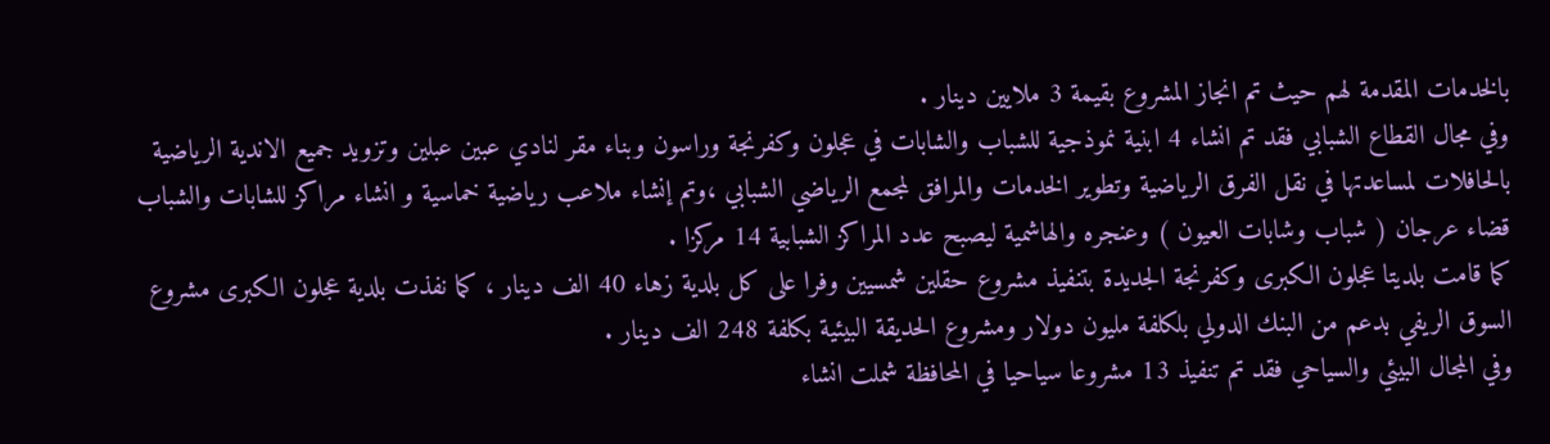بالخدمات المقدمة لهم حيث تم انجاز المشروع بقيمة 3 ملايين دينار .
وفي مجال القطاع الشبابي فقد تم انشاء 4 ابنية نموذجية للشباب والشابات في عجلون وكفرنجة وراسون وبناء مقر لنادي عبين عبلين وتزويد جميع الاندية الرياضية بالحافلات لمساعدتها في نقل الفرق الرياضية وتطوير الخدمات والمرافق لمجمع الرياضي الشبابي ،وتم إنشاء ملاعب رياضية خماسية و انشاء مراكز للشابات والشباب قضاء عرجان ( شباب وشابات العيون ) وعنجره والهاشمية ليصبح عدد المراكز الشبابية 14 مركزا .
كما قامت بلديتا عجلون الكبرى وكفرنجة الجديدة بتنفيذ مشروع حقلين شمسيين وفرا على كل بلدية زهاء 40 الف دينار ، كما نفذت بلدية عجلون الكبرى مشروع السوق الريفي بدعم من البنك الدولي بلكلفة مليون دولار ومشروع الحديقة البيئية بكلفة 248 الف دينار .
وفي المجال البيئي والسياحي فقد تم تنفيذ 13 مشروعا سياحيا في المحافظة شملت انشاء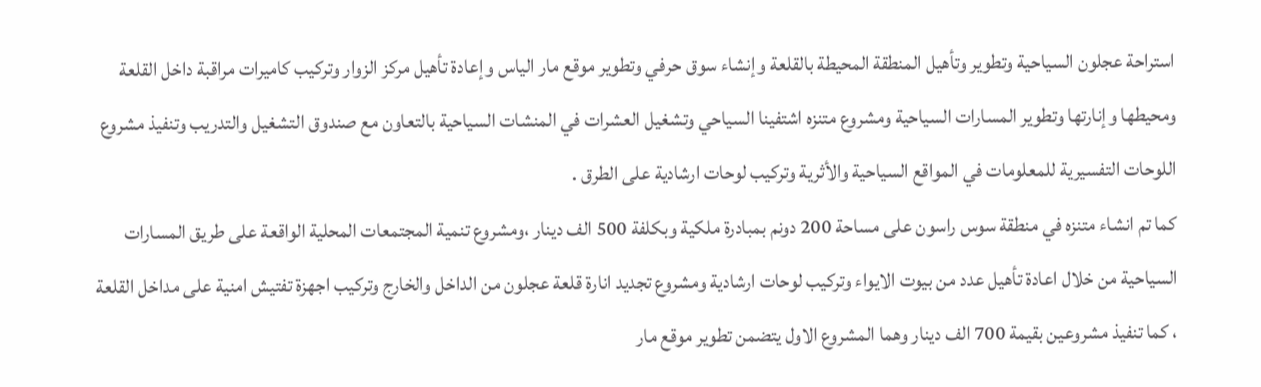استراحة عجلون السياحية وتطوير وتأهيل المنطقة المحيطة بالقلعة وإنشاء سوق حرفي وتطوير موقع مار الياس وإعادة تأهيل مركز الزوار وتركيب كاميرات مراقبة داخل القلعة ومحيطها وإنارتها وتطوير المسارات السياحية ومشروع متنزه اشتفينا السياحي وتشغيل العشرات في المنشات السياحية بالتعاون مع صندوق التشغيل والتدريب وتنفيذ مشروع اللوحات التفسيرية للمعلومات في المواقع السياحية والأثرية وتركيب لوحات ارشادية على الطرق .
كما تم انشاء متنزه في منطقة سوس راسون على مساحة 200 دونم بمبادرة ملكية وبكلفة 500 الف دينار ،ومشروع تنمية المجتمعات المحلية الواقعة على طريق المسارات السياحية من خلال اعادة تأهيل عدد من بيوت الايواء وتركيب لوحات ارشادية ومشروع تجديد انارة قلعة عجلون من الداخل والخارج وتركيب اجهزة تفتيش امنية على مداخل القلعة ، كما تنفيذ مشروعين بقيمة 700 الف دينار وهما المشروع الاول يتضمن تطوير موقع مار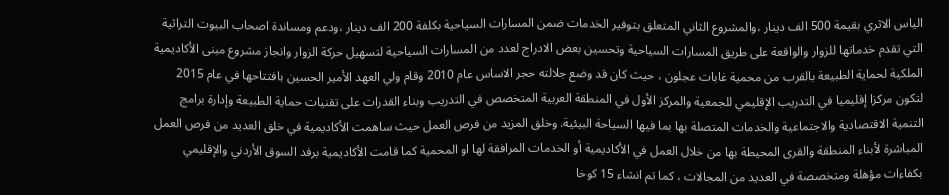الياس الاثري بقيمة 500 الف دينار ،والمشروع الثاني المتعلق بتوفير الخدمات ضمن المسارات السياحية بكلفة 200 الف دينار ،ودعم ومساندة اصحاب البيوت التراثية التي تقدم خدماتها للزوار والواقعة على طريق المسارات السياحية وتحسين بعض الادراج لعدد من المسارات السياحية لتسهيل حركة الزوار وانجاز مشروع مبنى الأكاديمية الملكية لحماية الطبيعة بالقرب من محمية غابات عجلون ، حيث كان قد وضع جلالته حجر الاساس عام 2010 وقام ولي العهد الأمير الحسين بافتتاحها في عام 2015 لتكون مركزا إقليميا في التدريب الإقليمي للجمعية والمركز الأول في المنطقة العربية المتخصص في التدريب وبناء القدرات على تقنيات حماية الطبيعة وإدارة برامج التنمية الاقتصادية والاجتماعية والخدمات المتصلة بها بما فيها السياحة البيئية. وخلق المزيد من فرص العمل حيث ساهمت الأكاديمية في خلق العديد من فرص العمل المباشرة لأبناء المنطقة والقرى المحيطة بها من خلال العمل في الأكاديمية أو الخدمات المرافقة لها او المحمية كما قامت الأكاديمية برفد السوق الأردني والإقليمي بكفاءات مؤهلة ومتخصصة في العديد من المجالات ، كما تم انشاء 15 كوخا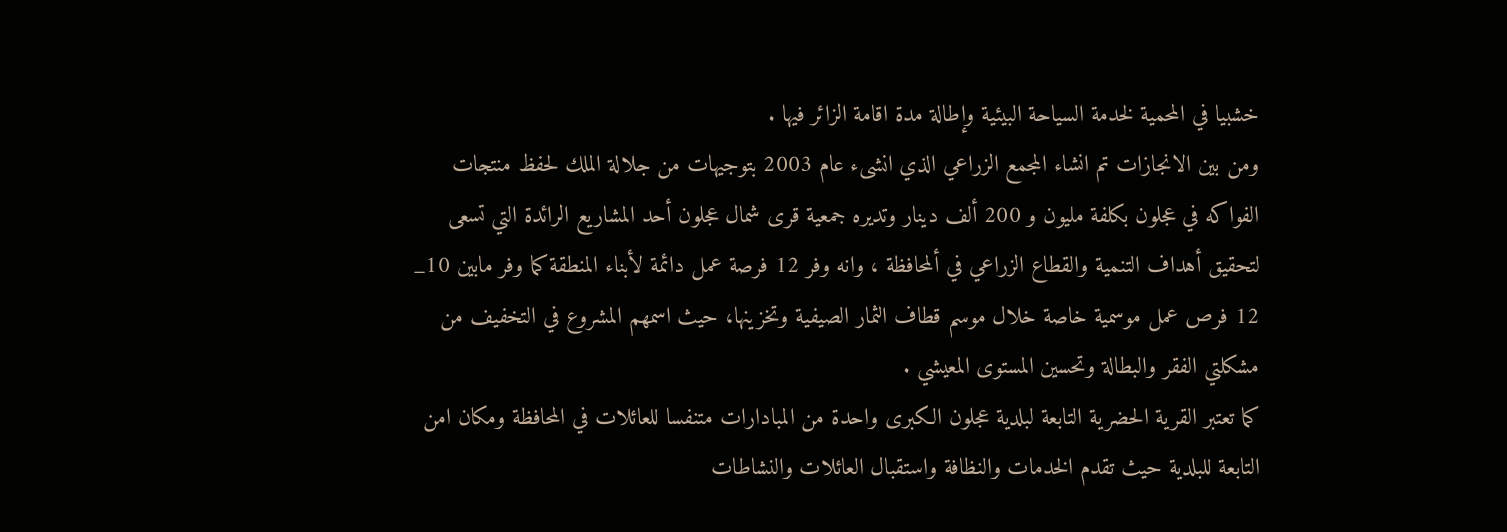خشبيا في المحمية لخدمة السياحة البيئية وإطالة مدة اقامة الزائر فيها .
ومن بين الانجازات تم انشاء المجمع الزراعي الذي انشىء عام 2003 بتوجيهات من جلالة الملك لحفظ منتجات الفواكه في عجلون بكلفة مليون و 200 ألف دينار وتديره جمعية قرى شمال عجلون أحد المشاريع الرائدة التي تسعى لتحقيق أهداف التنمية والقطاع الزراعي في ألمحافظة ، وانه وفر 12 فرصة عمل دائمة لأبناء المنطقة كما وفر مابين 10_ 12 فرص عمل موسمية خاصة خلال موسم قطاف الثمار الصيفية وتخزينها، حيث اسمهم المشروع في التخفيف من مشكلتي الفقر والبطالة وتحسين المستوى المعيشي .
كما تعتبر القرية الحضرية التابعة لبلدية عجلون الكبرى واحدة من المبادارات متنفسا للعائلات في المحافظة ومكان امن التابعة للبلدية حيث تقدم الخدمات والنظافة واستقبال العائلات والنشاطات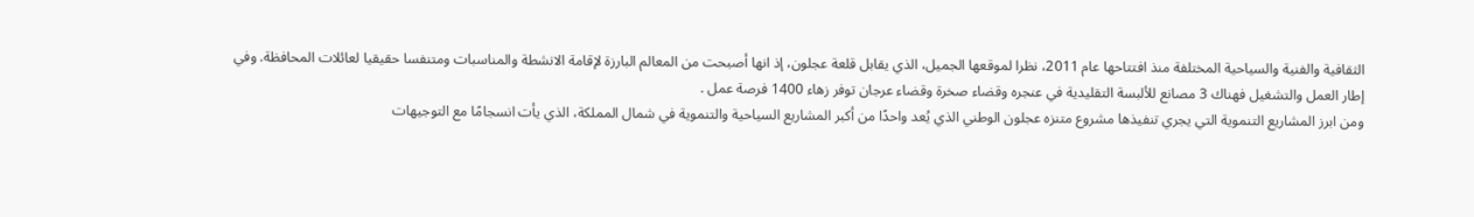الثقافية والفنية والسياحية المختلفة منذ افتتاحها عام 2011، نظرا لموقعها الجميل، الذي يقابل قلعة عجلون، إذ انها أصبحت من المعالم البارزة لإقامة الانشطة والمناسبات ومتنفسا حقيقيا لعائلات المحافظة. وفي إطار العمل والتشغيل فهناك 3 مصانع للألبسة التقليدية في عنجره وقضاء صخرة وقضاء عرجان توفر زهاء 1400 فرصة عمل .
ومن ابرز المشاريع التنموية التي يجري تنفيذها مشروع متنزه عجلون الوطني الذي يُعد واحدًا من أكبر المشاريع السياحية والتنموية في شمال المملكة، الذي يأت انسجامًا مع التوجيهات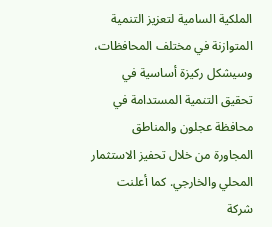الملكية السامية لتعزيز التنمية المتوازنة في مختلف المحافظات، وسيشكل ركيزة أساسية في تحقيق التنمية المستدامة في محافظة عجلون والمناطق المجاورة من خلال تحفيز الاستثمار المحلي والخارجي. كما أعلنت شركة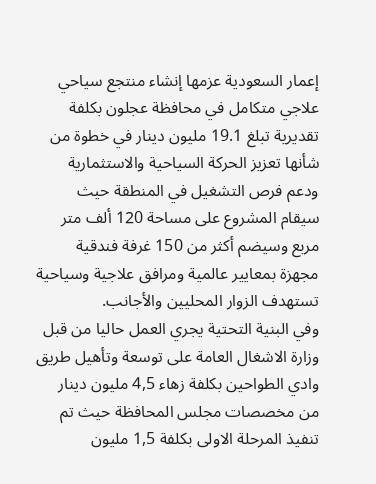إعمار السعودية عزمها إنشاء منتجع سياحي علاجي متكامل في محافظة عجلون بكلفة تقديرية تبلغ 19.1 مليون دينار في خطوة من شأنها تعزيز الحركة السياحية والاستثمارية ودعم فرص التشغيل في المنطقة حيث سيقام المشروع على مساحة 120 ألف متر مربع وسيضم أكثر من 150 غرفة فندقية مجهزة بمعايير عالمية ومرافق علاجية وسياحية تستهدف الزوار المحليين والأجانب.
وفي البنية التحتية يجري العمل حاليا من قبل وزارة الاشغال العامة على توسعة وتأهيل طريق وادي الطواحين بكلفة زهاء 4,5 مليون دينار من مخصصات مجلس المحافظة حيث تم تنفيذ المرحلة الاولى بكلفة 1,5 مليون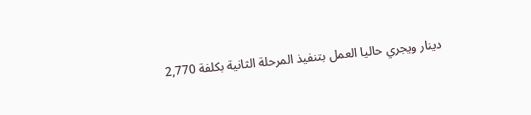دينار ويجري حاليا العمل بتنفيذ المرحلة الثانية بكلفة 2,770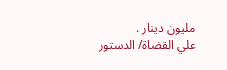مليون دينار .
علي القضاة/ الدستور